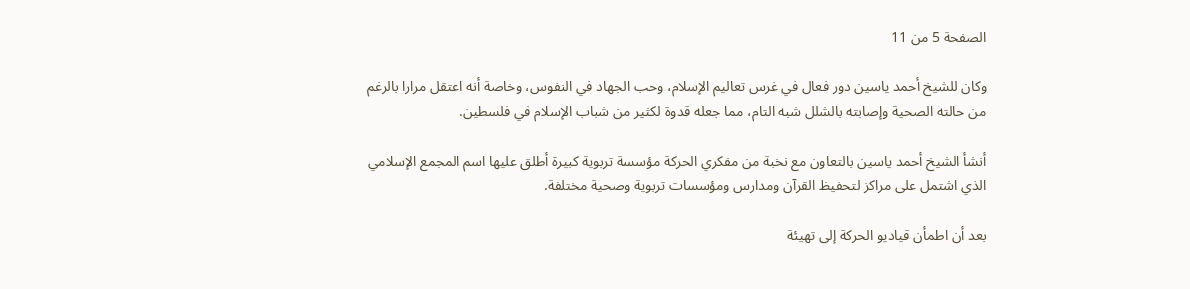الصفحة 5 من 11

وكان للشيخ أحمد ياسين دور فعال في غرس تعاليم الإسلام، وحب الجهاد في النفوس، وخاصة أنه اعتقل مرارا بالرغم من حالته الصحية وإصابته بالشلل شبه التام، مما جعله قدوة لكثير من شباب الإسلام في فلسطين.

أنشأ الشيخ أحمد ياسين بالتعاون مع نخبة من مفكري الحركة مؤسسة تربوية كبيرة أطلق عليها اسم المجمع الإسلامي الذي اشتمل على مراكز لتحفيظ القرآن ومدارس ومؤسسات تربوية وصحية مختلفة.

بعد أن اطمأن قياديو الحركة إلى تهيئة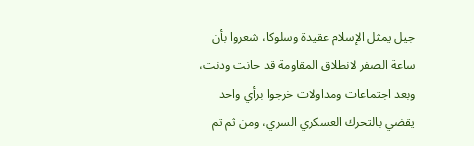جيل يمثل الإسلام عقيدة وسلوكا، شعروا بأن ساعة الصفر لانطلاق المقاومة قد حانت ودنت، وبعد اجتماعات ومداولات خرجوا برأي واحد يقضي بالتحرك العسكري السري، ومن ثم تم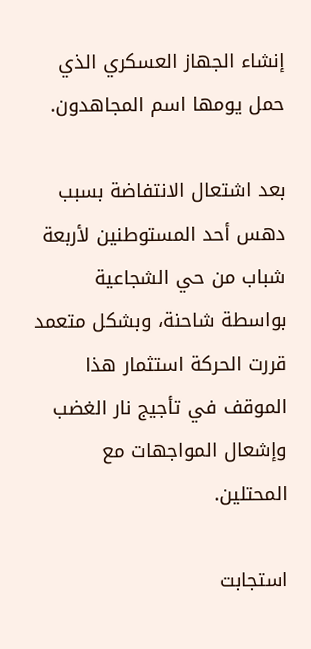إنشاء الجهاز العسكري الذي حمل يومها اسم المجاهدون.

بعد اشتعال الانتفاضة بسبب دهس أحد المستوطنين لأربعة شباب من حي الشجاعية بواسطة شاحنة، وبشكل متعمد قررت الحركة استثمار هذا الموقف في تأجيج نار الغضب وإشعال المواجهات مع المحتلين.

استجابت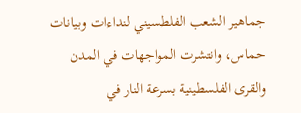جماهير الشعب الفلطسيني لنداءات وبيانات حماس، وانتشرت المواجهات في المدن والقرى الفلسطينية بسرعة النار في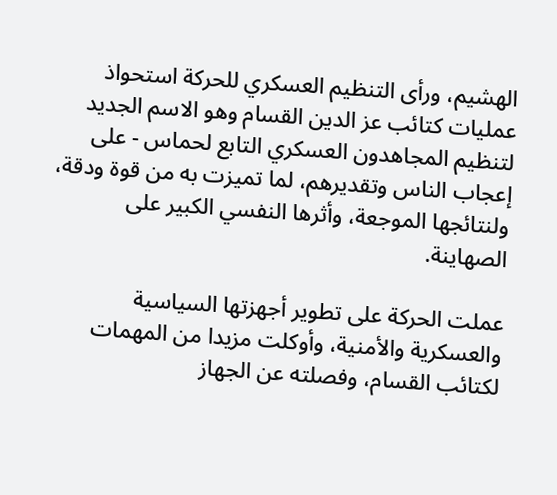الهشيم، ورأى التنظيم العسكري للحركة استحواذ عمليات كتائب عز الدين القسام وهو الاسم الجديد لتنظيم المجاهدون العسكري التابع لحماس - على إعجاب الناس وتقديرهم، لما تميزت به من قوة ودقة، ولنتائجها الموجعة، وأثرها النفسي الكبير على الصهاينة.

عملت الحركة على تطوير أجهزتها السياسية والعسكرية والأمنية، وأوكلت مزيدا من المهمات لكتائب القسام، وفصلته عن الجهاز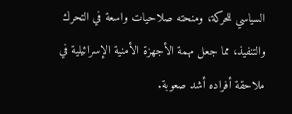السياسي للحركة، ومنحته صلاحيات واسعة في التحرك والتنفيذ، مما جعل مهمة الأجهزة الأمنية الإسرائيلية في ملاحقة أفراده أشد صعوبة.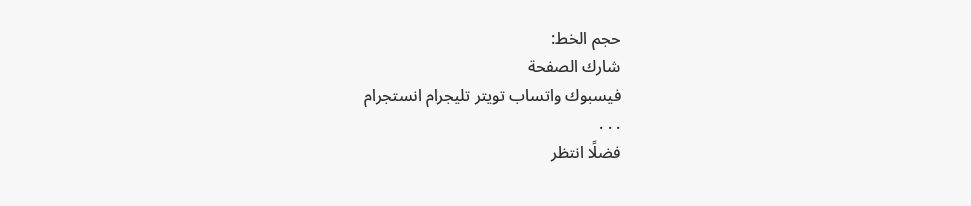حجم الخط:
شارك الصفحة
فيسبوك واتساب تويتر تليجرام انستجرام
. . .
فضلًا انتظر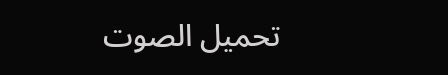تحميل الصوت